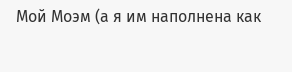Мой Моэм (а я им наполнена как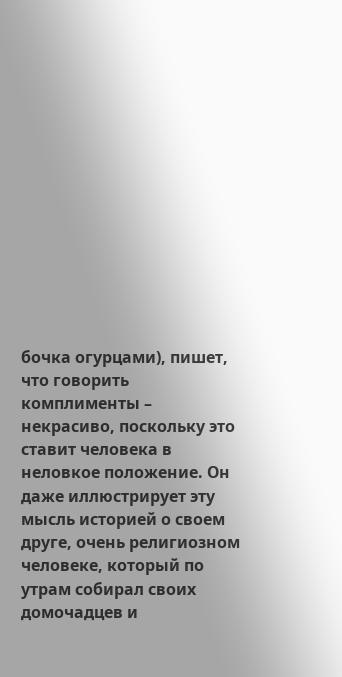бочка огурцами), пишет, что говорить комплименты – некрасиво, поскольку это ставит человека в неловкое положение. Он даже иллюстрирует эту мысль историей о своем друге, очень религиозном человеке, который по утрам собирал своих домочадцев и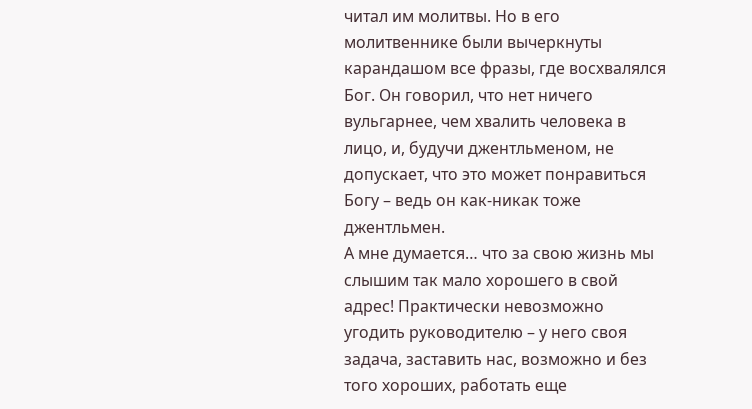читал им молитвы. Но в его молитвеннике были вычеркнуты карандашом все фразы, где восхвалялся Бог. Он говорил, что нет ничего вульгарнее, чем хвалить человека в лицо, и, будучи джентльменом, не допускает, что это может понравиться Богу – ведь он как-никак тоже джентльмен.
А мне думается… что за свою жизнь мы слышим так мало хорошего в свой адрес! Практически невозможно угодить руководителю – у него своя задача, заставить нас, возможно и без того хороших, работать еще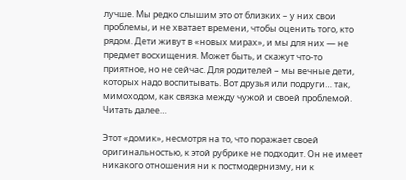лучше. Мы редко слышим это от близких – у них свои проблемы, и не хватает времени, чтобы оценить того, кто рядом. Дети живут в «новых мирах», и мы для них — не предмет восхищения. Может быть, и скажут что-то приятное, но не сейчас. Для родителей – мы вечные дети, которых надо воспитывать. Вот друзья или подруги… так, мимоходом, как связка между чужой и своей проблемой.
Читать далее…

Этот «домик», несмотря на то, что поражает своей оригинальностью, к этой рубрике не подходит. Он не имеет никакого отношения ни к постмодернизму, ни к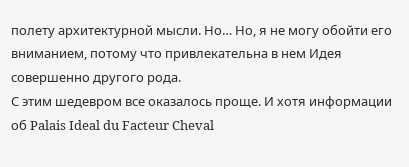полету архитектурной мысли. Но… Но, я не могу обойти его вниманием, потому что привлекательна в нем Идея совершенно другого рода.
С этим шедевром все оказалось проще. И хотя информации об Palais Ideal du Facteur Cheval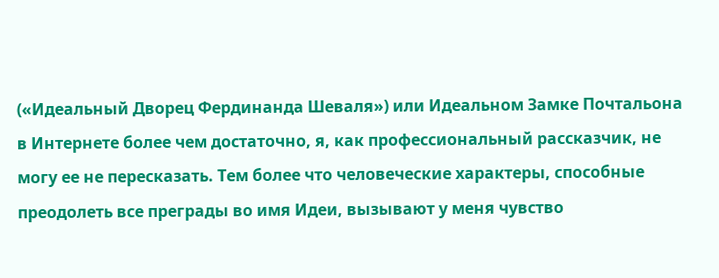(«Идеальный Дворец Фердинанда Шеваля») или Идеальном Замке Почтальона в Интернете более чем достаточно, я, как профессиональный рассказчик, не могу ее не пересказать. Тем более что человеческие характеры, способные преодолеть все преграды во имя Идеи, вызывают у меня чувство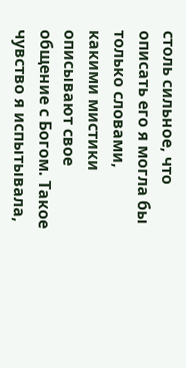столь сильное, что описать его я могла бы только словами, какими мистики описывают свое общение с Богом. Такое чувство я испытывала,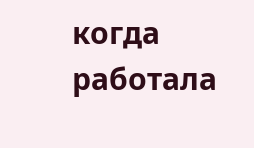когда работала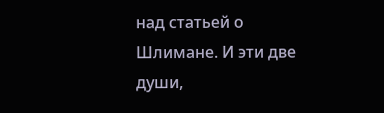над статьей о Шлимане. И эти две души,